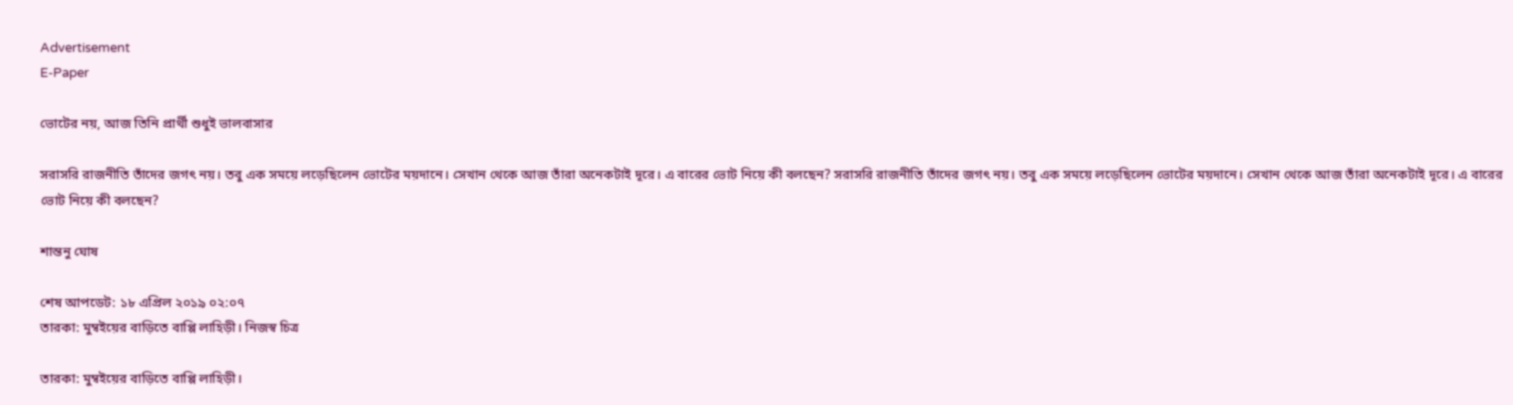Advertisement
E-Paper

ভোটের নয়, আজ তিনি প্রার্থী শুধুই ভালবাসার

সরাসরি রাজনীতি তাঁদের জগৎ নয়। তবু এক সময়ে লড়েছিলেন ভোটের ময়দানে। সেখান থেকে আজ তাঁরা অনেকটাই দূরে। এ বারের ভোট নিয়ে কী বলছেন? সরাসরি রাজনীতি তাঁদের জগৎ নয়। তবু এক সময়ে লড়েছিলেন ভোটের ময়দানে। সেখান থেকে আজ তাঁরা অনেকটাই দূরে। এ বারের ভোট নিয়ে কী বলছেন?

শান্তনু ঘোষ

শেষ আপডেট: ১৮ এপ্রিল ২০১৯ ০২:০৭
তারকা: মুম্বইয়ের বাড়িতে বাপ্পি লাহিড়ী। নিজস্ব চিত্র

তারকা: মুম্বইয়ের বাড়িতে বাপ্পি লাহিড়ী।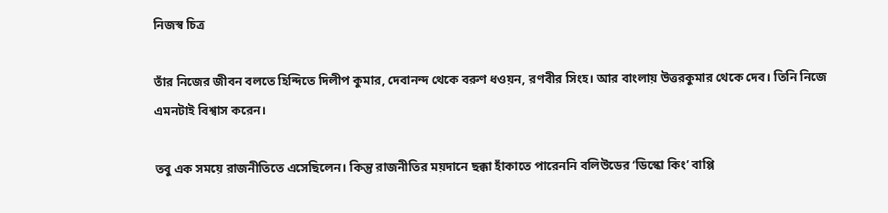নিজস্ব চিত্র

তাঁর নিজের জীবন বলতে হিন্দিতে দিলীপ কুমার, দেবানন্দ থেকে বরুণ ধওয়ন, রণবীর সিংহ। আর বাংলায় উত্তরকুমার থেকে দেব। তিনি নিজে এমনটাই বিশ্বাস করেন।

তবু এক সময়ে রাজনীতিতে এসেছিলেন। কিন্তু রাজনীতির ময়দানে ছক্কা হাঁকাতে পারেননি বলিউডের ‘ডিস্কো কিং’ বাপ্পি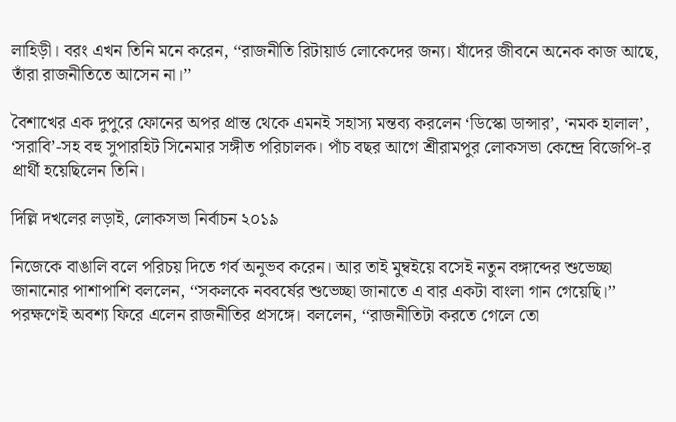লাহিড়ী। বরং এখন তিনি মনে করেন, ‘‘রাজনীতি রিটায়ার্ড লোকেদের জন্য। যাঁদের জীবনে অনেক কাজ আছে, তাঁরা রাজনীতিতে আসেন না।’’

বৈশাখের এক দুপুরে ফোনের অপর প্রান্ত থেকে এমনই সহাস্য মন্তব্য করলেন ‘ডিস্কো ডান্সার’, ‘নমক হালাল’, ‘সরাবি’-সহ বহু সুপারহিট সিনেমার সঙ্গীত পরিচালক। পাঁচ বছর আগে শ্রীরামপুর লোকসভা কেন্দ্রে বিজেপি-র প্রার্থী হয়েছিলেন তিনি।

দিল্লি দখলের লড়াই, লোকসভা নির্বাচন ২০১৯

নিজেকে বাঙালি বলে পরিচয় দিতে গর্ব অনুভব করেন। আর তাই মুম্বইয়ে বসেই নতুন বঙ্গাব্দের শুভেচ্ছা জানানোর পাশাপাশি বললেন, ‘‘সকলকে নববর্ষের শুভেচ্ছা জানাতে এ বার একটা বাংলা গান গেয়েছি।’’ পরক্ষণেই অবশ্য ফিরে এলেন রাজনীতির প্রসঙ্গে। বললেন, ‘‘রাজনীতিটা করতে গেলে তো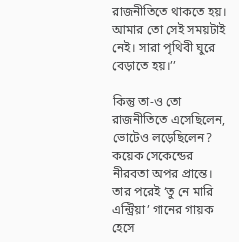রাজনীতিতে থাকতে হয়। আমার তো সেই সময়টাই নেই। সারা পৃথিবী ঘুরে বেড়াতে হয়।’’

কিন্তু তা-ও তো রাজনীতিতে এসেছিলেন, ভোটেও লড়েছিলেন? কয়েক সেকেন্ডের নীরবতা অপর প্রান্তে। তার পরেই ‘তু নে মারি এন্ট্রিয়া’ গানের গায়ক হেসে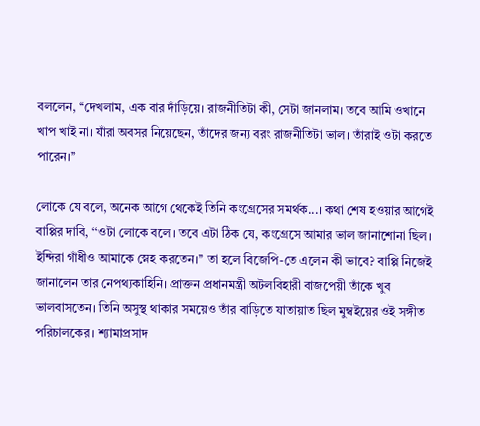বললেন, ‘‘দেখলাম, এক বার দাঁড়িয়ে। রাজনীতিটা কী, সেটা জানলাম। তবে আমি ওখানে খাপ খাই না। যাঁরা অবসর নিয়েছেন, তাঁদের জন্য বরং রাজনীতিটা ভাল। তাঁরাই ওটা করতে পারেন।’’

লোকে যে বলে, অনেক আগে থেকেই তিনি কংগ্রেসের সমর্থক...। কথা শেষ হওয়ার আগেই বাপ্পির দাবি, ‘‘ওটা লোকে বলে। তবে এটা ঠিক যে, কংগ্রেসে আমার ভাল জানাশোনা ছিল। ইন্দিরা গাঁধীও আমাকে স্নেহ করতেন।’’ তা হলে বিজেপি-তে এলেন কী ভাবে? বাপ্পি নিজেই জানালেন তার নেপথ্যকাহিনি। প্রাক্তন প্রধানমন্ত্রী অটলবিহারী বাজপেয়ী তাঁকে খুব ভালবাসতেন। তিনি অসুস্থ থাকার সময়েও তাঁর বাড়িতে যাতায়াত ছিল মুম্বইয়ের ওই সঙ্গীত পরিচালকের। শ্যামাপ্রসাদ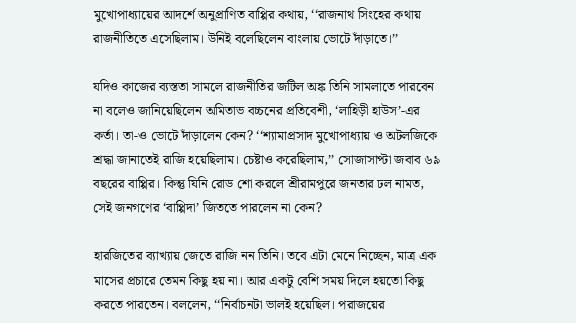মুখোপাধ্যায়ের আদর্শে অনুপ্রাণিত বাপ্পির কথায়, ‘‘রাজনাথ সিংহের কথায় রাজনীতিতে এসেছিলাম। উনিই বলেছিলেন বাংলায় ভোটে দাঁড়াতে।’’

যদিও কাজের ব্যস্ততা সামলে রাজনীতির জটিল অঙ্ক তিনি সামলাতে পারবেন না বলেও জানিয়েছিলেন অমিতাভ বচ্চনের প্রতিবেশী, ‘লাহিড়ী হাউস’-এর কর্তা। তা-ও ভোটে দাঁড়ালেন কেন? ‘‘শ্যামাপ্রসাদ মুখোপাধ্যায় ও অটলজিকে শ্রদ্ধা জানাতেই রাজি হয়েছিলাম। চেষ্টাও করেছিলাম,’’ সোজাসাপ্টা জবাব ৬৯ বছরের বাপ্পির। কিন্তু যিনি রোড শো করলে শ্রীরামপুরে জনতার ঢল নামত, সেই জনগণের ‘বাপ্পিদা’ জিততে পারলেন না কেন?

হারজিতের ব্যাখ্যায় জেতে রাজি নন তিনি। তবে এটা মেনে নিচ্ছেন, মাত্র এক মাসের প্রচারে তেমন কিছু হয় না। আর একটু বেশি সময় দিলে হয়তো কিছু করতে পারতেন। বললেন, ‘‘নির্বাচনটা ভালই হয়েছিল। পরাজয়ের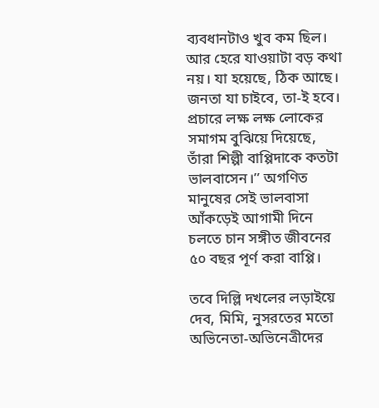ব্যবধানটাও খুব কম ছিল। আর হেরে যাওয়াটা বড় কথা নয়। যা হয়েছে, ঠিক আছে। জনতা যা চাইবে, তা-ই হবে। প্রচারে লক্ষ লক্ষ লোকের সমাগম বুঝিয়ে দিয়েছে, তাঁরা শিল্পী বাপ্পিদাকে কতটা ভালবাসেন।’’ অগণিত মানুষের সেই ভালবাসা আঁকড়েই আগামী দিনে চলতে চান সঙ্গীত জীবনের ৫০ বছর পূর্ণ করা বাপ্পি।

তবে দিল্লি দখলের লড়াইয়ে দেব, মিমি, নুসরতের মতো অভিনেতা-অভিনেত্রীদের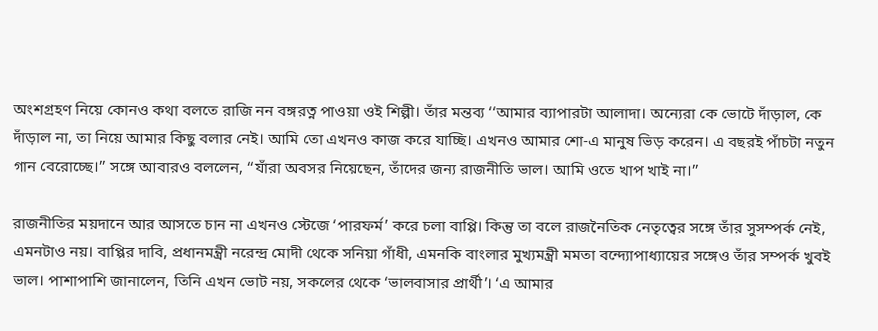অংশগ্রহণ নিয়ে কোনও কথা বলতে রাজি নন বঙ্গরত্ন পাওয়া ওই শিল্পী। তাঁর মন্তব্য ‘‘আমার ব্যাপারটা আলাদা। অন্যেরা কে ভোটে দাঁড়াল, কে দাঁড়াল না, তা নিয়ে আমার কিছু বলার নেই। আমি তো এখনও কাজ করে যাচ্ছি। এখনও আমার শো-এ মানুষ ভিড় করেন। এ বছরই পাঁচটা নতুন গান বেরোচ্ছে।’’ সঙ্গে আবারও বললেন, ‘‘যাঁরা অবসর নিয়েছেন, তাঁদের জন্য রাজনীতি ভাল। আমি ওতে খাপ খাই না।’’

রাজনীতির ময়দানে আর আসতে চান না এখনও স্টেজে ‘পারফর্ম’ করে চলা বাপ্পি। কিন্তু তা বলে রাজনৈতিক নেতৃত্বের সঙ্গে তাঁর সুসম্পর্ক নেই, এমনটাও নয়। বাপ্পির দাবি, প্রধানমন্ত্রী নরেন্দ্র মোদী থেকে সনিয়া গাঁধী, এমনকি বাংলার মুখ্যমন্ত্রী মমতা বন্দ্যোপাধ্যায়ের সঙ্গেও তাঁর সম্পর্ক খুবই ভাল। পাশাপাশি জানালেন, তিনি এখন ভোট নয়, সকলের থেকে ‘ভালবাসার প্রার্থী’। ‘এ আমার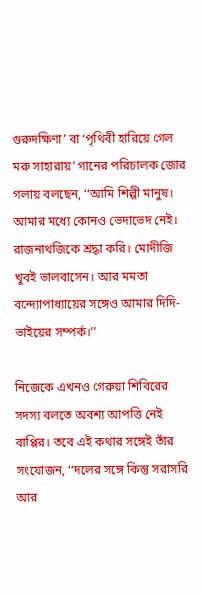গুরুদক্ষিণা’ বা ‘পৃথিবী হারিয়ে গেল মরু সাহারায়’ গানের পরিচালক জোর গলায় বলছেন, ‘‘আমি শিল্পী মানুষ। আমার মধ্যে কোনও ভেদাভেদ নেই। রাজনাথজিকে শ্রদ্ধা করি। মোদীজি খুবই ভালবাসেন। আর মমতা বন্দ্যোপাধ্যায়ের সঙ্গেও আমার দিদি-ভাইয়ের সম্পর্ক।’’

নিজেকে এখনও গেরুয়া শিবিরের সদস্য বলতে অবশ্য আপত্তি নেই বাপ্পির। তবে এই কথার সঙ্গেই তাঁর সংযোজন, ‘‘দলের সঙ্গে কিন্তু সরাসরি আর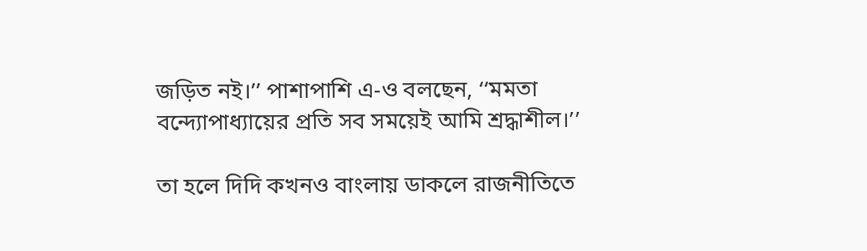জড়িত নই।’’ পাশাপাশি এ-ও বলছেন, ‘‘মমতা বন্দ্যোপাধ্যায়ের প্রতি সব সময়েই আমি শ্রদ্ধাশীল।’’

তা হলে দিদি কখনও বাংলায় ডাকলে রাজনীতিতে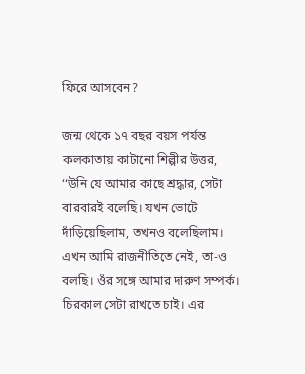ফিরে আসবেন?

জন্ম থেকে ১৭ বছর বয়স পর্যন্ত কলকাতায় কাটানো শিল্পীর উত্তর, ‘‘উনি যে আমার কাছে শ্রদ্ধার, সেটা বারবারই বলেছি। যখন ভোটে দাঁড়িয়েছিলাম, তখনও বলেছিলাম। এখন আমি রাজনীতিতে নেই, তা-ও বলছি। ওঁর সঙ্গে আমার দারুণ সম্পর্ক। চিরকাল সেটা রাখতে চাই। এর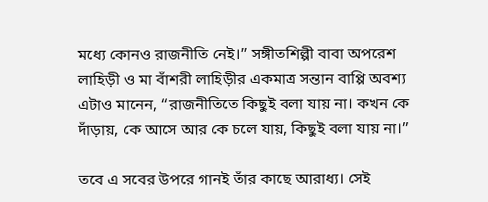মধ্যে কোনও রাজনীতি নেই।’’ সঙ্গীতশিল্পী বাবা অপরেশ লাহিড়ী ও মা বাঁশরী লাহিড়ীর একমাত্র সন্তান বাপ্পি অবশ্য এটাও মানেন, ‘‘রাজনীতিতে কিছুই বলা যায় না। কখন কে দাঁড়ায়, কে আসে আর কে চলে যায়, কিছুই বলা যায় না।’’

তবে এ সবের উপরে গানই তাঁর কাছে আরাধ্য। সেই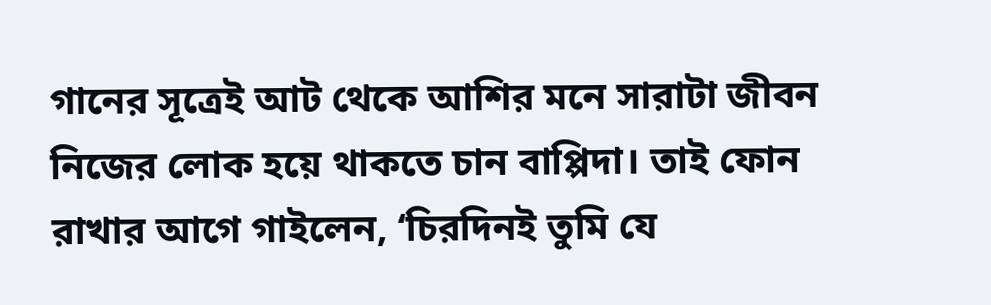গানের সূত্রেই আট থেকে আশির মনে সারাটা জীবন নিজের লোক হয়ে থাকতে চান বাপ্পিদা। তাই ফোন রাখার আগে গাইলেন, ‘চিরদিনই তুমি যে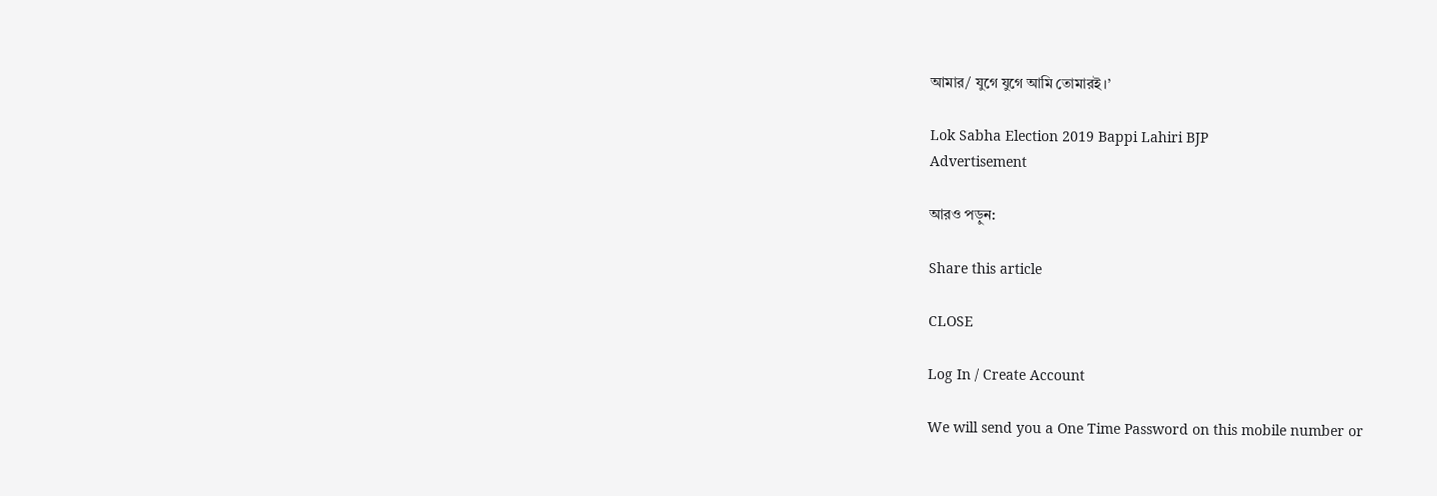আমার/ যুগে যুগে আমি তোমারই।’

Lok Sabha Election 2019 Bappi Lahiri BJP
Advertisement

আরও পড়ুন:

Share this article

CLOSE

Log In / Create Account

We will send you a One Time Password on this mobile number or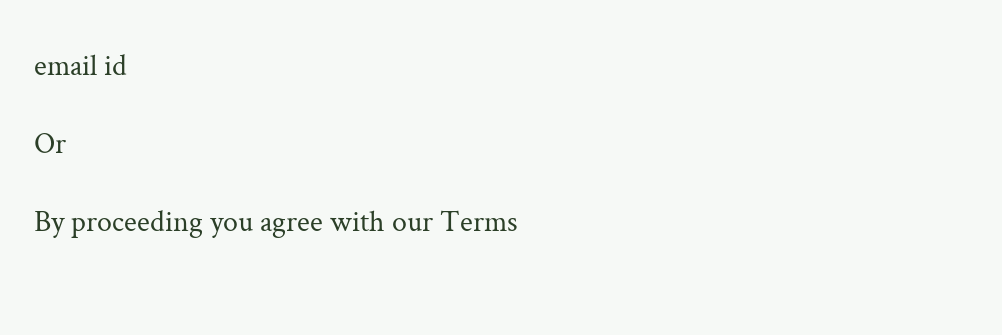email id

Or

By proceeding you agree with our Terms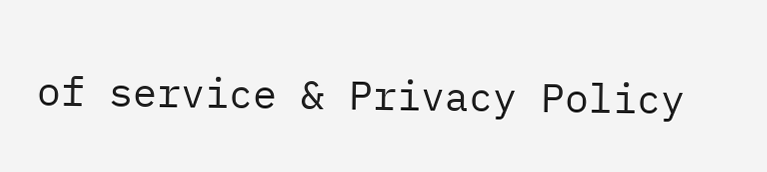of service & Privacy Policy